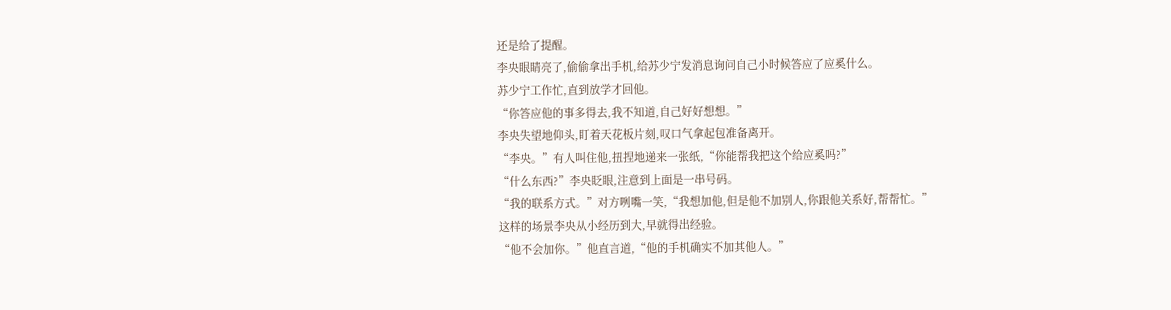还是给了提醒。
李央眼睛亮了,偷偷拿出手机,给苏少宁发消息询问自己小时候答应了应奚什么。
苏少宁工作忙,直到放学才回他。
“你答应他的事多得去,我不知道,自己好好想想。”
李央失望地仰头,盯着天花板片刻,叹口气拿起包准备离开。
“李央。”有人叫住他,扭捏地递来一张纸,“你能帮我把这个给应奚吗?”
“什么东西?”李央眨眼,注意到上面是一串号码。
“我的联系方式。”对方咧嘴一笑,“我想加他,但是他不加别人,你跟他关系好,帮帮忙。”
这样的场景李央从小经历到大,早就得出经验。
“他不会加你。”他直言道,“他的手机确实不加其他人。”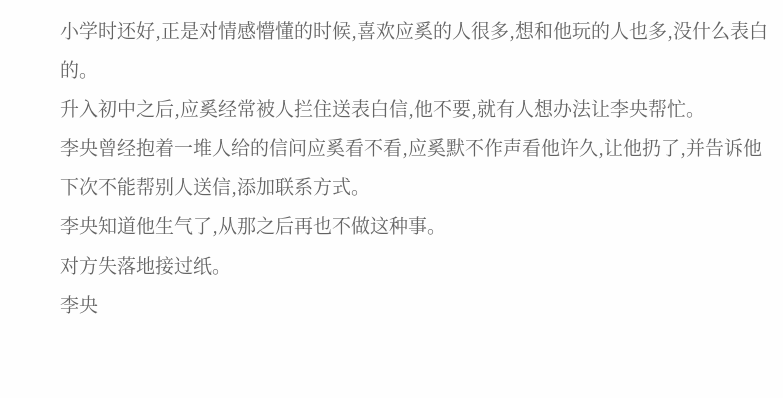小学时还好,正是对情感懵懂的时候,喜欢应奚的人很多,想和他玩的人也多,没什么表白的。
升入初中之后,应奚经常被人拦住送表白信,他不要,就有人想办法让李央帮忙。
李央曾经抱着一堆人给的信问应奚看不看,应奚默不作声看他许久,让他扔了,并告诉他下次不能帮别人送信,添加联系方式。
李央知道他生气了,从那之后再也不做这种事。
对方失落地接过纸。
李央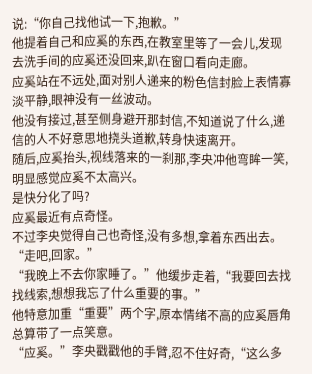说:“你自己找他试一下,抱歉。”
他提着自己和应奚的东西,在教室里等了一会儿,发现去洗手间的应奚还没回来,趴在窗口看向走廊。
应奚站在不远处,面对别人递来的粉色信封脸上表情寡淡平静,眼神没有一丝波动。
他没有接过,甚至侧身避开那封信,不知道说了什么,递信的人不好意思地挠头道歉,转身快速离开。
随后,应奚抬头,视线落来的一刹那,李央冲他弯眸一笑,明显感觉应奚不太高兴。
是快分化了吗?
应奚最近有点奇怪。
不过李央觉得自己也奇怪,没有多想,拿着东西出去。
“走吧,回家。”
“我晚上不去你家睡了。”他缓步走着,“我要回去找找线索,想想我忘了什么重要的事。”
他特意加重“重要”两个字,原本情绪不高的应奚唇角总算带了一点笑意。
“应奚。”李央戳戳他的手臂,忍不住好奇,“这么多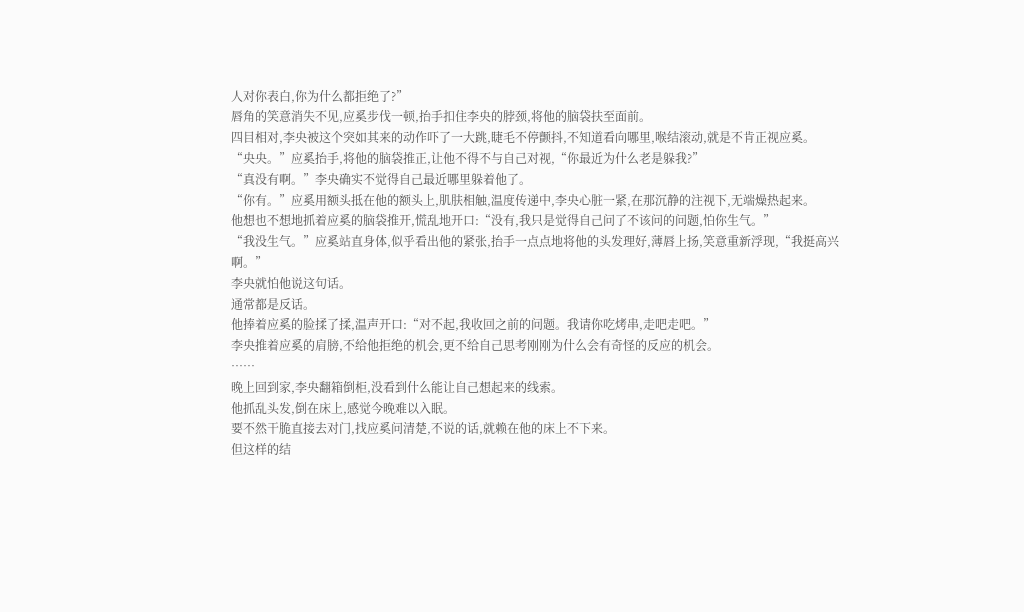人对你表白,你为什么都拒绝了?”
唇角的笑意消失不见,应奚步伐一顿,抬手扣住李央的脖颈,将他的脑袋扶至面前。
四目相对,李央被这个突如其来的动作吓了一大跳,睫毛不停颤抖,不知道看向哪里,喉结滚动,就是不肯正视应奚。
“央央。”应奚抬手,将他的脑袋推正,让他不得不与自己对视,“你最近为什么老是躲我?”
“真没有啊。”李央确实不觉得自己最近哪里躲着他了。
“你有。”应奚用额头抵在他的额头上,肌肤相触,温度传递中,李央心脏一紧,在那沉静的注视下,无端燥热起来。
他想也不想地抓着应奚的脑袋推开,慌乱地开口:“没有,我只是觉得自己问了不该问的问题,怕你生气。”
“我没生气。”应奚站直身体,似乎看出他的紧张,抬手一点点地将他的头发理好,薄唇上扬,笑意重新浮现,“我挺高兴啊。”
李央就怕他说这句话。
通常都是反话。
他捧着应奚的脸揉了揉,温声开口:“对不起,我收回之前的问题。我请你吃烤串,走吧走吧。”
李央推着应奚的肩膀,不给他拒绝的机会,更不给自己思考刚刚为什么会有奇怪的反应的机会。
……
晚上回到家,李央翻箱倒柜,没看到什么能让自己想起来的线索。
他抓乱头发,倒在床上,感觉今晚难以入眠。
要不然干脆直接去对门,找应奚问清楚,不说的话,就赖在他的床上不下来。
但这样的结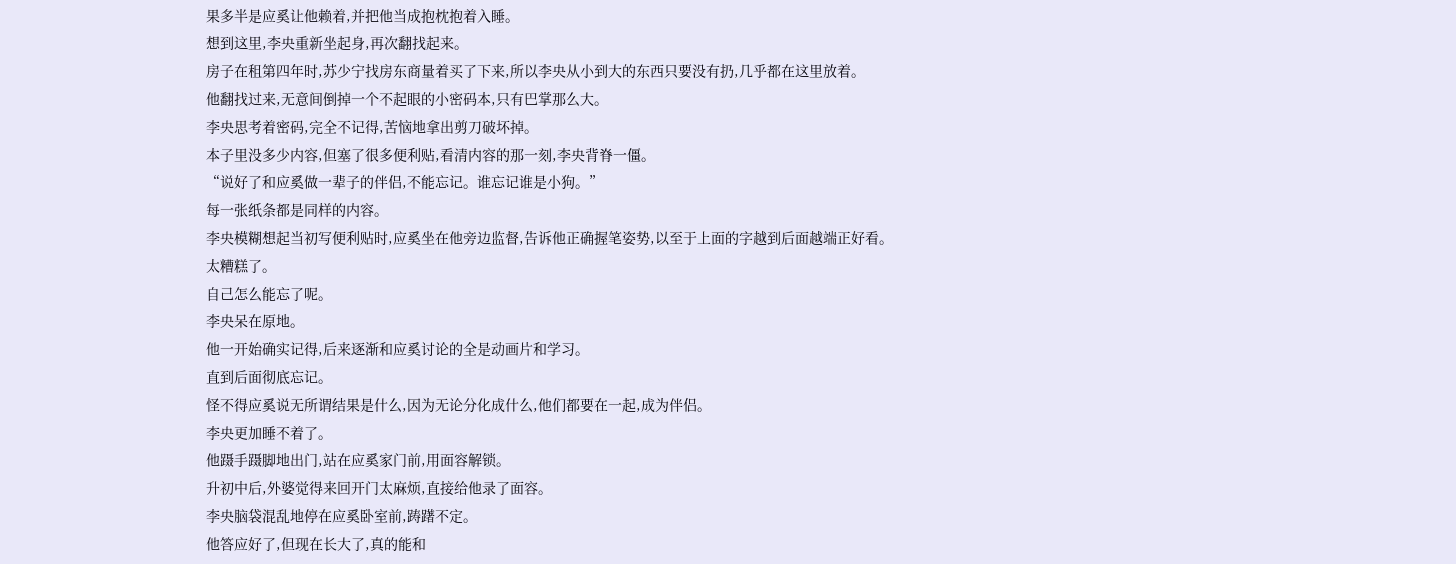果多半是应奚让他赖着,并把他当成抱枕抱着入睡。
想到这里,李央重新坐起身,再次翻找起来。
房子在租第四年时,苏少宁找房东商量着买了下来,所以李央从小到大的东西只要没有扔,几乎都在这里放着。
他翻找过来,无意间倒掉一个不起眼的小密码本,只有巴掌那么大。
李央思考着密码,完全不记得,苦恼地拿出剪刀破坏掉。
本子里没多少内容,但塞了很多便利贴,看清内容的那一刻,李央背脊一僵。
“说好了和应奚做一辈子的伴侣,不能忘记。谁忘记谁是小狗。”
每一张纸条都是同样的内容。
李央模糊想起当初写便利贴时,应奚坐在他旁边监督,告诉他正确握笔姿势,以至于上面的字越到后面越端正好看。
太糟糕了。
自己怎么能忘了呢。
李央呆在原地。
他一开始确实记得,后来逐渐和应奚讨论的全是动画片和学习。
直到后面彻底忘记。
怪不得应奚说无所谓结果是什么,因为无论分化成什么,他们都要在一起,成为伴侣。
李央更加睡不着了。
他蹑手蹑脚地出门,站在应奚家门前,用面容解锁。
升初中后,外婆觉得来回开门太麻烦,直接给他录了面容。
李央脑袋混乱地停在应奚卧室前,踌躇不定。
他答应好了,但现在长大了,真的能和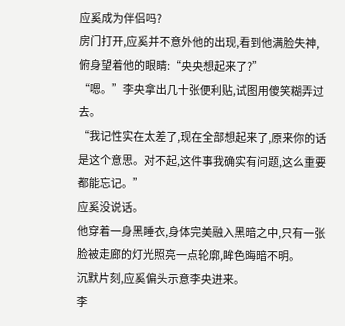应奚成为伴侣吗?
房门打开,应奚并不意外他的出现,看到他满脸失神,俯身望着他的眼睛:“央央想起来了?”
“嗯。”李央拿出几十张便利贴,试图用傻笑糊弄过去。
“我记性实在太差了,现在全部想起来了,原来你的话是这个意思。对不起,这件事我确实有问题,这么重要都能忘记。”
应奚没说话。
他穿着一身黑睡衣,身体完美融入黑暗之中,只有一张脸被走廊的灯光照亮一点轮廓,眸色晦暗不明。
沉默片刻,应奚偏头示意李央进来。
李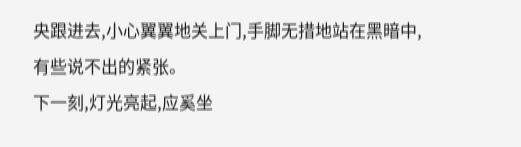央跟进去,小心翼翼地关上门,手脚无措地站在黑暗中,有些说不出的紧张。
下一刻,灯光亮起,应奚坐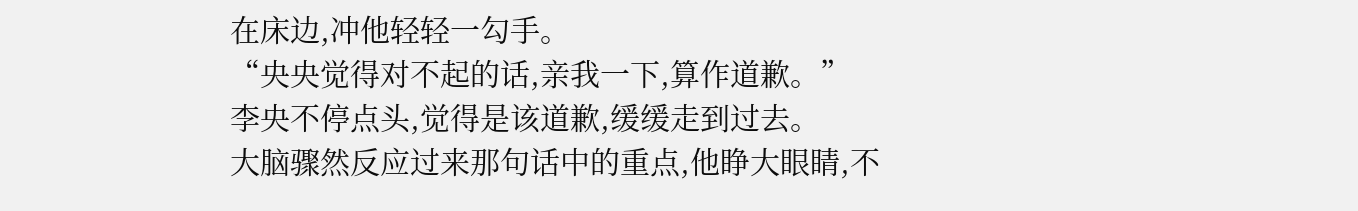在床边,冲他轻轻一勾手。
“央央觉得对不起的话,亲我一下,算作道歉。”
李央不停点头,觉得是该道歉,缓缓走到过去。
大脑骤然反应过来那句话中的重点,他睁大眼睛,不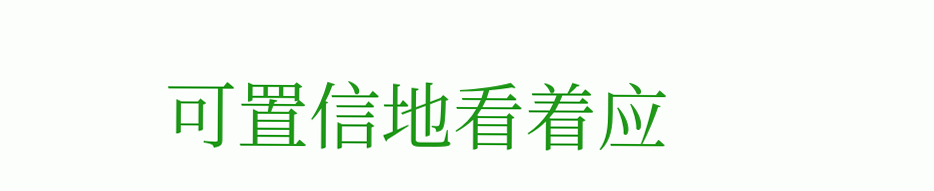可置信地看着应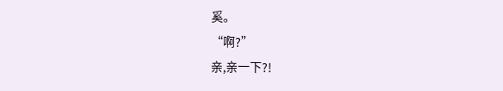奚。
“啊?”
亲,亲一下?!